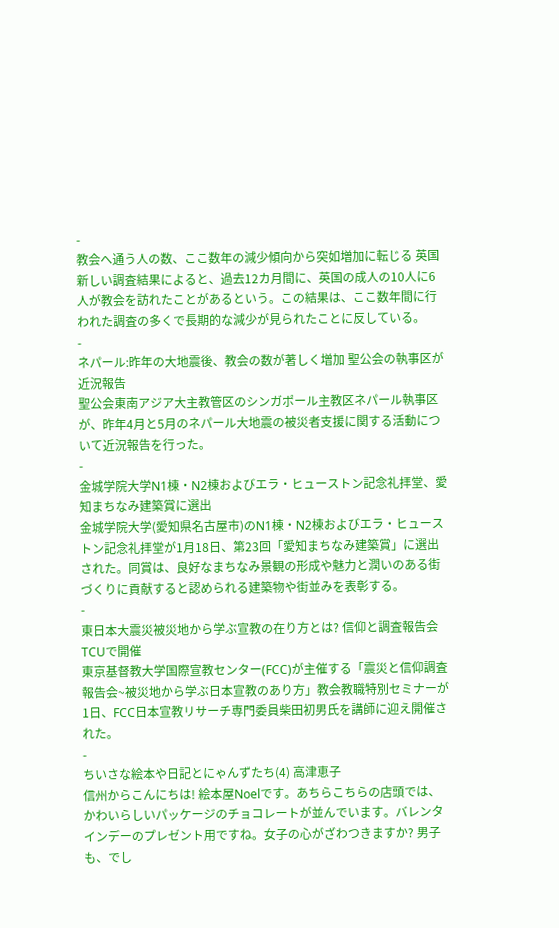-
教会へ通う人の数、ここ数年の減少傾向から突如増加に転じる 英国
新しい調査結果によると、過去12カ月間に、英国の成人の10人に6人が教会を訪れたことがあるという。この結果は、ここ数年間に行われた調査の多くで長期的な減少が見られたことに反している。
-
ネパール:昨年の大地震後、教会の数が著しく増加 聖公会の執事区が近況報告
聖公会東南アジア大主教管区のシンガポール主教区ネパール執事区が、昨年4月と5月のネパール大地震の被災者支援に関する活動について近況報告を行った。
-
金城学院大学N1棟・N2棟およびエラ・ヒューストン記念礼拝堂、愛知まちなみ建築賞に選出
金城学院大学(愛知県名古屋市)のN1棟・N2棟およびエラ・ヒューストン記念礼拝堂が1月18日、第23回「愛知まちなみ建築賞」に選出された。同賞は、良好なまちなみ景観の形成や魅力と潤いのある街づくりに貢献すると認められる建築物や街並みを表彰する。
-
東日本大震災被災地から学ぶ宣教の在り方とは? 信仰と調査報告会 TCUで開催
東京基督教大学国際宣教センター(FCC)が主催する「震災と信仰調査報告会~被災地から学ぶ日本宣教のあり方」教会教職特別セミナーが1日、FCC日本宣教リサーチ専門委員柴田初男氏を講師に迎え開催された。
-
ちいさな絵本や日記とにゃんずたち(4) 高津恵子
信州からこんにちは! 絵本屋Noelです。あちらこちらの店頭では、かわいらしいパッケージのチョコレートが並んでいます。バレンタインデーのプレゼント用ですね。女子の心がざわつきますか? 男子も、でし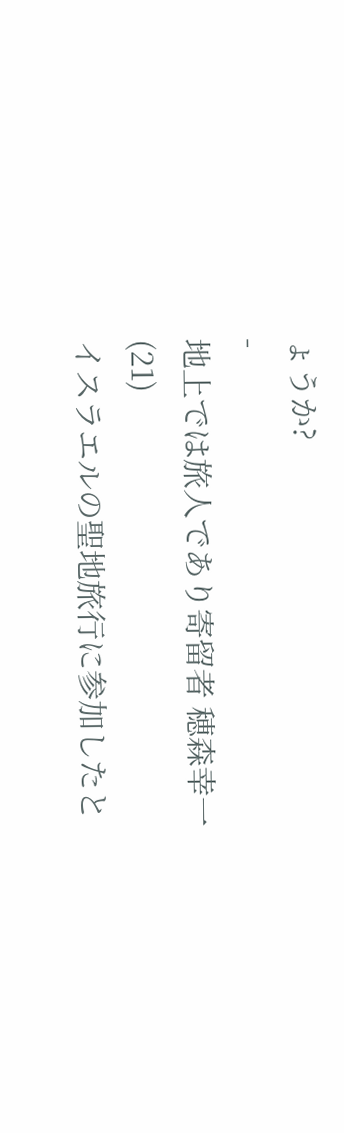ょうか?
-
地上では旅人であり寄留者 穂森幸一(21)
イスラエルの聖地旅行に参加したと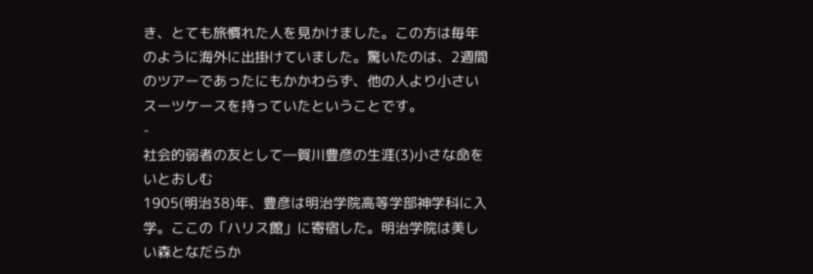き、とても旅慣れた人を見かけました。この方は毎年のように海外に出掛けていました。驚いたのは、2週間のツアーであったにもかかわらず、他の人より小さいスーツケースを持っていたということです。
-
社会的弱者の友として―賀川豊彦の生涯(3)小さな命をいとおしむ
1905(明治38)年、豊彦は明治学院高等学部神学科に入学。ここの「ハリス館」に寄宿した。明治学院は美しい森となだらか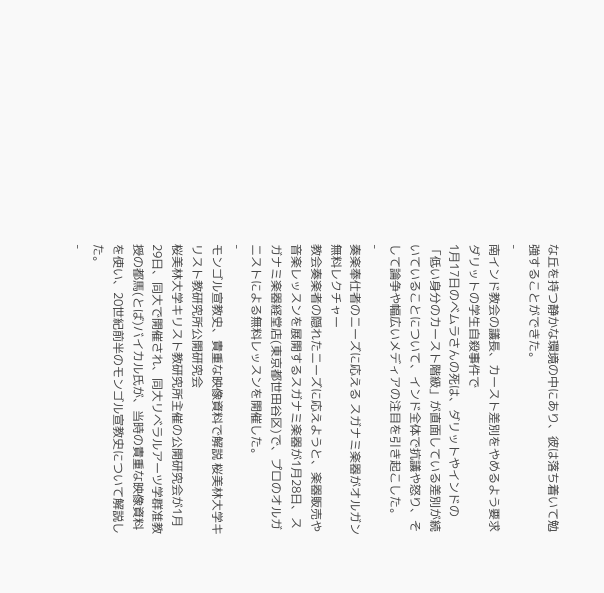な丘を持つ静かな環境の中にあり、彼は落ち着いて勉強することができた。
-
南インド教会の議長、カースト差別をやめるよう要求 ダリットの学生自殺事件で
1月17日のベムラさんの死は、ダリットやインドの「低い身分のカースト階級」が直面している差別が続いていることについて、インド全体で抗議や怒り、そして論争や幅広いメディアの注目を引き起こした。
-
奏楽奉仕者のニーズに応える スガナミ楽器がオルガン無料レクチャー
教会奏楽者の隠れたニーズに応えようと、楽器販売や音楽レッスンを展開するスガナミ楽器が1月28日、スガナミ楽器経堂店(東京都世田谷区)で、プロのオルガニストによる無料レッスンを開催した。
-
モンゴル宣教史、貴重な映像資料で解説 桜美林大学キリスト教研究所公開研究会
桜美林大学キリスト教研究所主催の公開研究会が1月29日、同大で開催され、同大リベラルアーツ学群准教授の都馬(とば)バイカル氏が、当時の貴重な映像資料を使い、20世紀前半のモンゴル宣教史について解説した。
-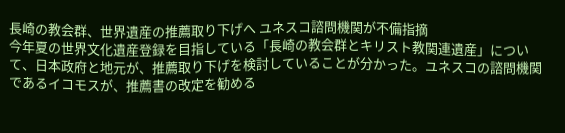長崎の教会群、世界遺産の推薦取り下げへ ユネスコ諮問機関が不備指摘
今年夏の世界文化遺産登録を目指している「長崎の教会群とキリスト教関連遺産」について、日本政府と地元が、推薦取り下げを検討していることが分かった。ユネスコの諮問機関であるイコモスが、推薦書の改定を勧める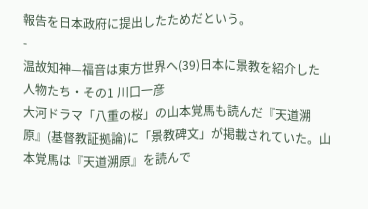報告を日本政府に提出したためだという。
-
温故知神—福音は東方世界へ(39)日本に景教を紹介した人物たち・その1 川口一彦
大河ドラマ「八重の桜」の山本覚馬も読んだ『天道溯原』(基督教証拠論)に「景教碑文」が掲載されていた。山本覚馬は『天道溯原』を読んで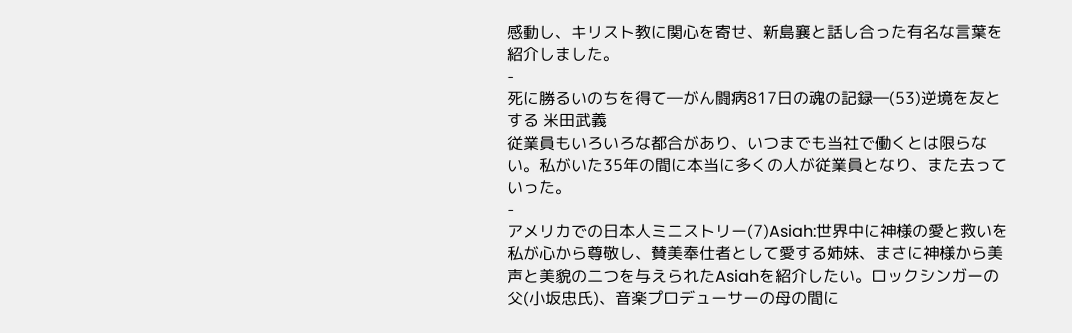感動し、キリスト教に関心を寄せ、新島襄と話し合った有名な言葉を紹介しました。
-
死に勝るいのちを得て―がん闘病817日の魂の記録―(53)逆境を友とする 米田武義
従業員もいろいろな都合があり、いつまでも当社で働くとは限らない。私がいた35年の間に本当に多くの人が従業員となり、また去っていった。
-
アメリカでの日本人ミニストリー(7)Asiah:世界中に神様の愛と救いを
私が心から尊敬し、賛美奉仕者として愛する姉妹、まさに神様から美声と美貌の二つを与えられたAsiahを紹介したい。ロックシンガーの父(小坂忠氏)、音楽プロデューサーの母の間に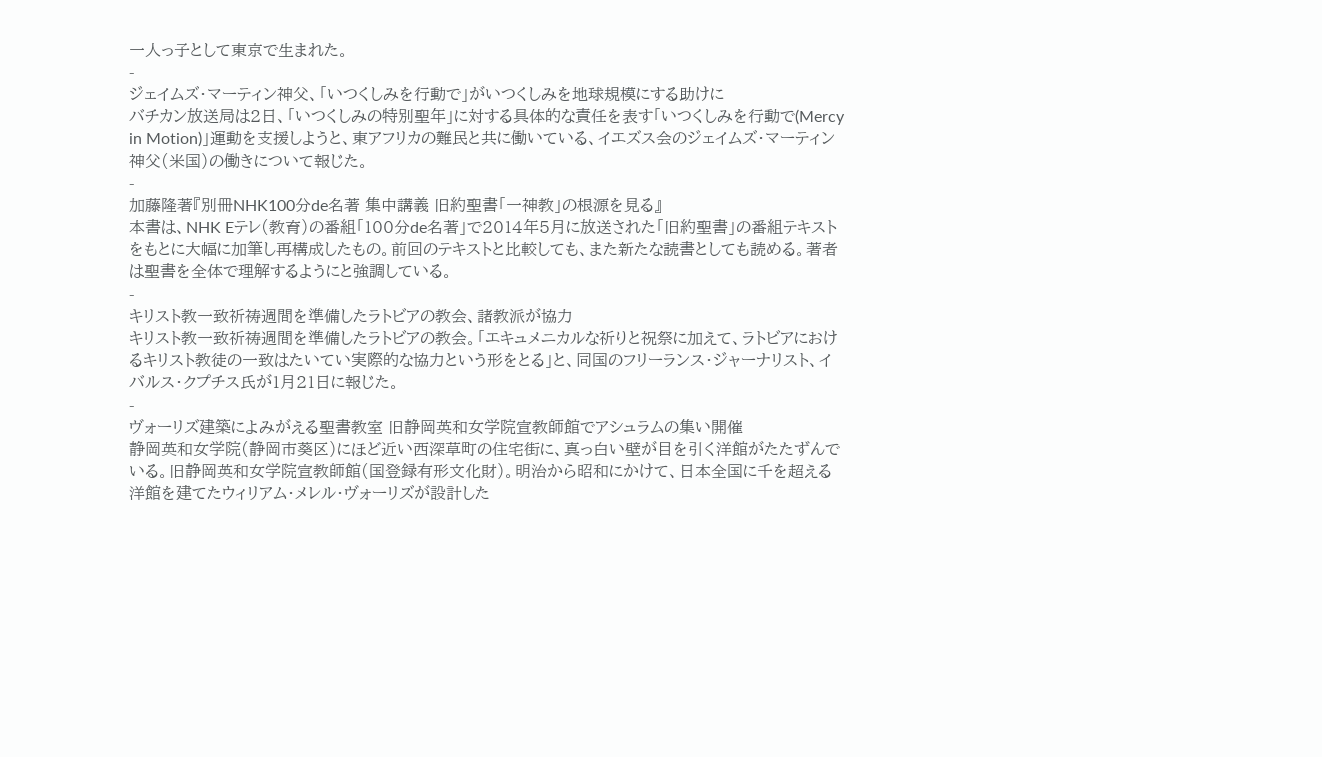一人っ子として東京で生まれた。
-
ジェイムズ・マーティン神父、「いつくしみを行動で」がいつくしみを地球規模にする助けに
バチカン放送局は2日、「いつくしみの特別聖年」に対する具体的な責任を表す「いつくしみを行動で(Mercy in Motion)」運動を支援しようと、東アフリカの難民と共に働いている、イエズス会のジェイムズ・マーティン神父(米国)の働きについて報じた。
-
加藤隆著『別冊NHK100分de名著 集中講義 旧約聖書「一神教」の根源を見る』
本書は、NHK Eテレ(教育)の番組「100分de名著」で2014年5月に放送された「旧約聖書」の番組テキストをもとに大幅に加筆し再構成したもの。前回のテキストと比較しても、また新たな読書としても読める。著者は聖書を全体で理解するようにと強調している。
-
キリスト教一致祈祷週間を準備したラトビアの教会、諸教派が協力
キリスト教一致祈祷週間を準備したラトビアの教会。「エキュメニカルな祈りと祝祭に加えて、ラトビアにおけるキリスト教徒の一致はたいてい実際的な協力という形をとる」と、同国のフリーランス・ジャーナリスト、イバルス・クプチス氏が1月21日に報じた。
-
ヴォーリズ建築によみがえる聖書教室 旧静岡英和女学院宣教師館でアシュラムの集い開催
静岡英和女学院(静岡市葵区)にほど近い西深草町の住宅街に、真っ白い壁が目を引く洋館がたたずんでいる。旧静岡英和女学院宣教師館(国登録有形文化財)。明治から昭和にかけて、日本全国に千を超える洋館を建てたウィリアム・メレル・ヴォーリズが設計した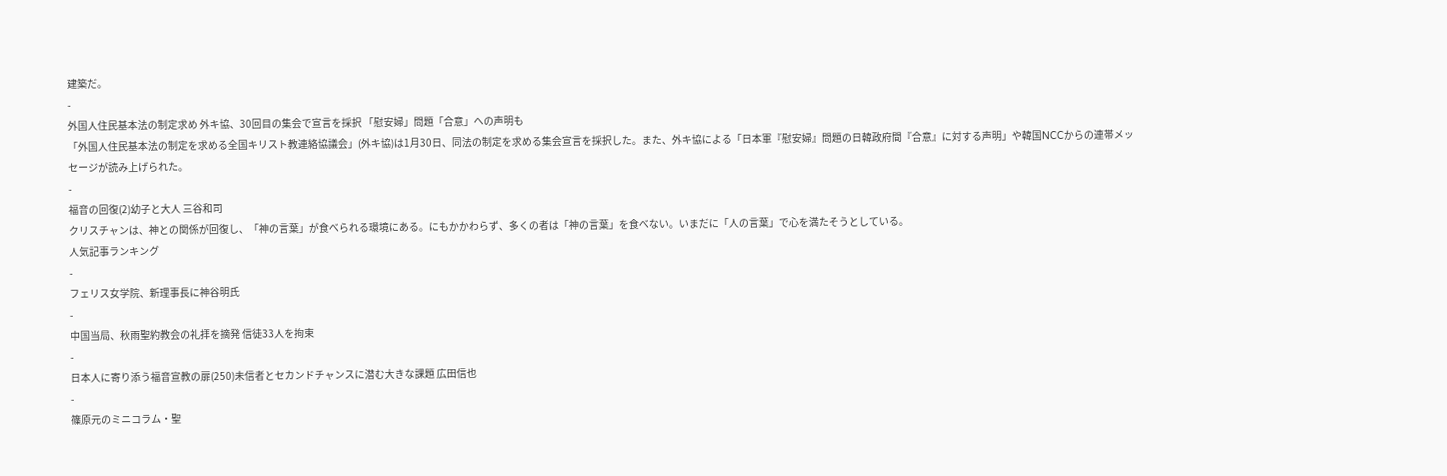建築だ。
-
外国人住民基本法の制定求め 外キ協、30回目の集会で宣言を採択 「慰安婦」問題「合意」への声明も
「外国人住民基本法の制定を求める全国キリスト教連絡協議会」(外キ協)は1月30日、同法の制定を求める集会宣言を採択した。また、外キ協による「日本軍『慰安婦』問題の日韓政府間『合意』に対する声明」や韓国NCCからの連帯メッセージが読み上げられた。
-
福音の回復(2)幼子と大人 三谷和司
クリスチャンは、神との関係が回復し、「神の言葉」が食べられる環境にある。にもかかわらず、多くの者は「神の言葉」を食べない。いまだに「人の言葉」で心を満たそうとしている。
人気記事ランキング
-
フェリス女学院、新理事長に神谷明氏
-
中国当局、秋雨聖約教会の礼拝を摘発 信徒33人を拘束
-
日本人に寄り添う福音宣教の扉(250)未信者とセカンドチャンスに潜む大きな課題 広田信也
-
篠原元のミニコラム・聖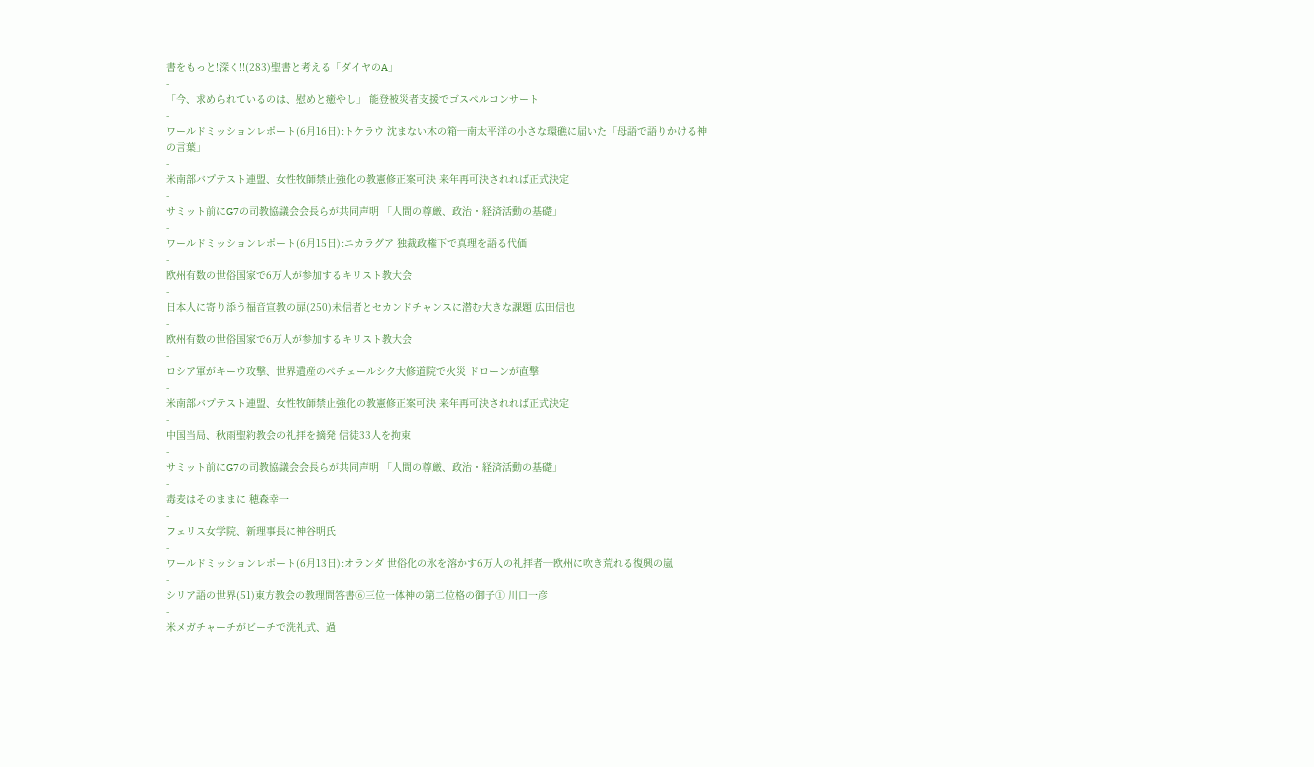書をもっと!深く!!(283)聖書と考える「ダイヤのA」
-
「今、求められているのは、慰めと癒やし」 能登被災者支援でゴスペルコンサート
-
ワールドミッションレポート(6月16日):トケラウ 沈まない木の箱─南太平洋の小さな環礁に届いた「母語で語りかける神の言葉」
-
米南部バプテスト連盟、女性牧師禁止強化の教憲修正案可決 来年再可決されれば正式決定
-
サミット前にG7の司教協議会会長らが共同声明 「人間の尊厳、政治・経済活動の基礎」
-
ワールドミッションレポート(6月15日):ニカラグア 独裁政権下で真理を語る代価
-
欧州有数の世俗国家で6万人が参加するキリスト教大会
-
日本人に寄り添う福音宣教の扉(250)未信者とセカンドチャンスに潜む大きな課題 広田信也
-
欧州有数の世俗国家で6万人が参加するキリスト教大会
-
ロシア軍がキーウ攻撃、世界遺産のペチェールシク大修道院で火災 ドローンが直撃
-
米南部バプテスト連盟、女性牧師禁止強化の教憲修正案可決 来年再可決されれば正式決定
-
中国当局、秋雨聖約教会の礼拝を摘発 信徒33人を拘束
-
サミット前にG7の司教協議会会長らが共同声明 「人間の尊厳、政治・経済活動の基礎」
-
毒麦はそのままに 穂森幸一
-
フェリス女学院、新理事長に神谷明氏
-
ワールドミッションレポート(6月13日):オランダ 世俗化の氷を溶かす6万人の礼拝者─欧州に吹き荒れる復興の嵐
-
シリア語の世界(51)東方教会の教理問答書⑥三位一体神の第二位格の御子① 川口一彦
-
米メガチャーチがビーチで洗礼式、過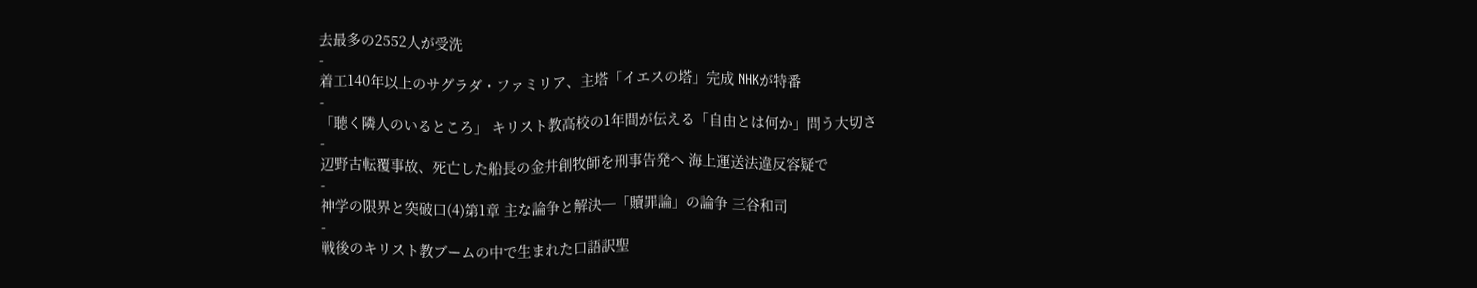去最多の2552人が受洗
-
着工140年以上のサグラダ・ファミリア、主塔「イエスの塔」完成 NHKが特番
-
「聴く隣人のいるところ」 キリスト教高校の1年間が伝える「自由とは何か」問う大切さ
-
辺野古転覆事故、死亡した船長の金井創牧師を刑事告発へ 海上運送法違反容疑で
-
神学の限界と突破口(4)第1章 主な論争と解決─「贖罪論」の論争 三谷和司
-
戦後のキリスト教ブームの中で生まれた口語訳聖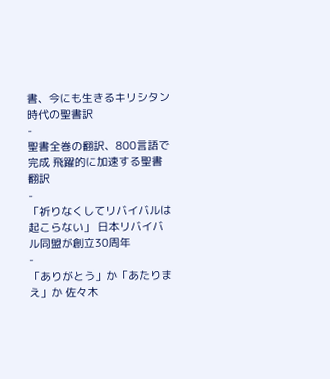書、今にも生きるキリシタン時代の聖書訳
-
聖書全巻の翻訳、800言語で完成 飛躍的に加速する聖書翻訳
-
「祈りなくしてリバイバルは起こらない」 日本リバイバル同盟が創立30周年
-
「ありがとう」か「あたりまえ」か 佐々木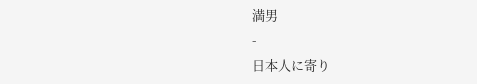満男
-
日本人に寄り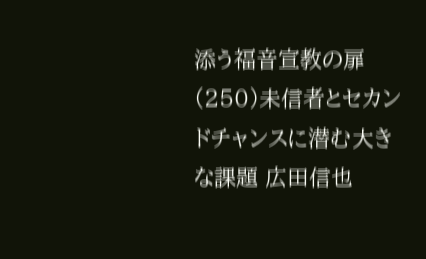添う福音宣教の扉(250)未信者とセカンドチャンスに潜む大きな課題 広田信也